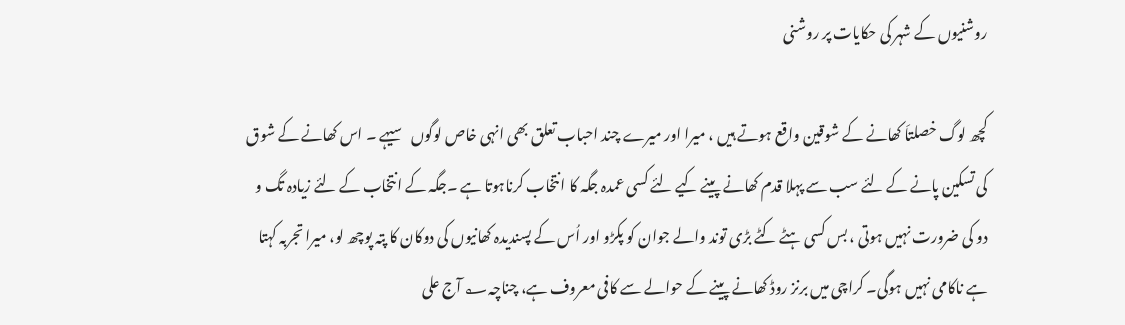روشنیوں کے شہر کی حکایات پر روشنی

کچھ لوگ خصلتاَ کھانے کے شوقین واقع ہوتے ہیں ، میرا اور میرے چند احباب تعلق بھی انہی خاص لوگوں سیہے ۔ اس کھانے کے شوق کی تسکین پانے کے لئے سب سے پہلا قدم کھانے پینے کیے لئے کسی عمدہ جگہ کا انتخاب کرناہوتا ہے ۔جگہ کے انتخاب کے لئے زیادہ تگ و دو کی ضرورت نہیں ہوتی ، بس کسی ہٹے کٹے بڑی توند والے جوان کو پکڑو اور اُس کے پسندیدہ کھانیوں کی دوکان کا پتہ پوچھ لو، میرا تجربہ کہتا ہے ناکامی نہیں ہوگی۔ کراچی میں برنز روڈ کھانے پینے کے حوالے سے کافی معروف ہے، چناچہ؂ آج علی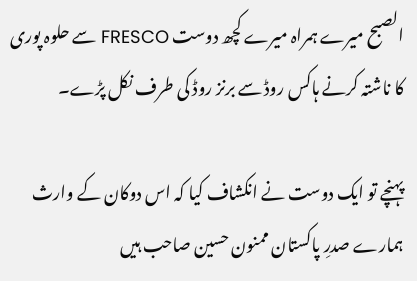الصبح میرے ہمراہ میرے کچھ دوست FRESCO سے حلوہ پوری کا ناشتہ کرنے ہاکس روڈ سے برنز روڈ کی طرف نکل پڑے۔

پہنچے تو ایک دوست نے انکشاف کیا کہ اس دوکان کے وارث ہمارے صدرِ پاکستان ممنون حسین صاحب ہیں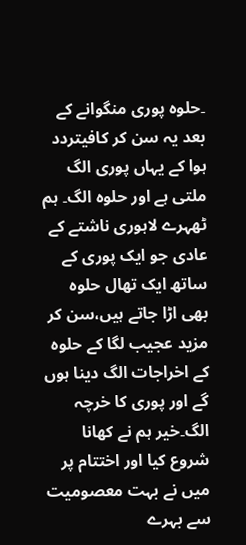۔حلوہ پوری منگوانے کے بعد یہ سن کر کافیتردد ہوا کے یہاں پوری الگ ملتی ہے اور حلوہ الگ۔ ہم ٹھہرے لاہوری ناشتے کے عادی جو ایک پوری کے ساتھ ایک تھال حلوہ بھی اڑا جاتے ہیں،سن کر مزید عجیب لگا کے حلوہ کے اخراجات الگ دینا ہوں گے اور پوری کا خرچہ الگ۔خیر ہم نے کھانا شروع کیا اور اختتام پر میں نے بہت معصومیت سے بہرے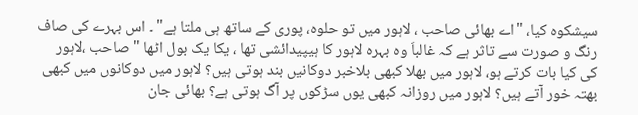سیشکوہ کیا، "اے بھائی صاحب ، لاہور میں تو حلوہ، پوری کے ساتھ ہی ملتا ہے" ۔ اس بہرے کی صاف رنگ و صورت سے تاثر ہے کہ غالباَ وہ بہرہ لاہور کا ہیپیدائشی تھا ، یکا یک بول اٹھا " صاحب ،لاہور کی کیا بات کرتے ہو، لاہور میں بھلا کبھی بلاخبر دوکانیں بند ہوتی ہیں؟ لاہور میں دوکانوں میں کبھی بھتہ خور آتے ہیں؟ لاہور میں روزانہ کبھی یوں سڑکوں پر آگ ہوتی ہے؟ بھائی جان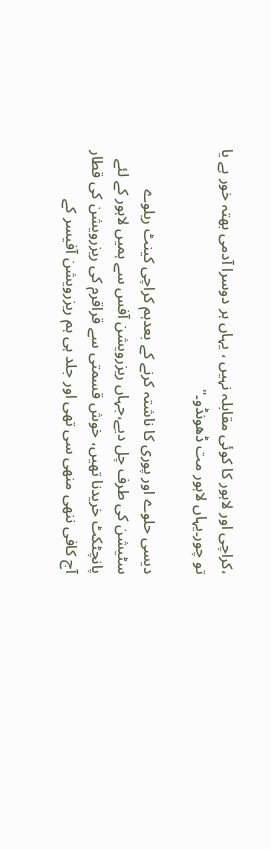،کراچی اور لاہور کا کوئی مقابلہ نہیں ، یہاں ہر دوسرا آدمی بھتہ خور ہے یا تو چور۔یہاں لاہور مت ڈھونڈو۔"

دیسی حلوے اور پوری کا ناشتہ کرنے کے بعدہم کراچی کینٹ ریلوے سٹیشن کی طرف چل دیے،جہاں ریزرویشن آفس سے ہمیں لاہور کے لئے پانچٹکٹ خریدنا تھیں، خوش قسمتی سے قراقرم کی ریزرویشن کی قطار آج کافی ننھی منھی سی تھی اور جلد ہی ہم ریزرویشن آفیسر کے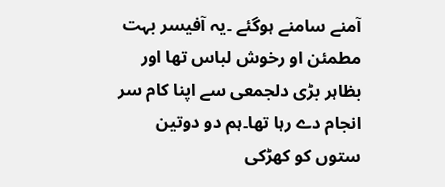آمنے سامنے ہوگئے ۔یہ آفیسر بہت مطمئن او رخوش لباس تھا اور بظاہر بڑی دلجمعی سے اپنا کام سر انجام دے رہا تھا۔ہم دو دوتین ستوں کو کھڑکی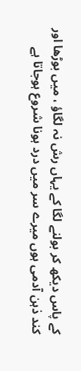کے پاس دیکھ کر بولنے لگا کے یہاں رش نہ لگاؤ ، میں بوڑھا اور کند ذہن آدمی ہوں میرے سر میں درد ہونا شروع ہوجاتا ہے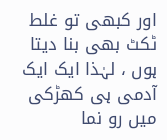اور کبھی تو غلط ٹکٹ بھی بنا دیتا ہوں ، لہٰذا ایک ایک آدمی ہی کھڑکی میں رو نما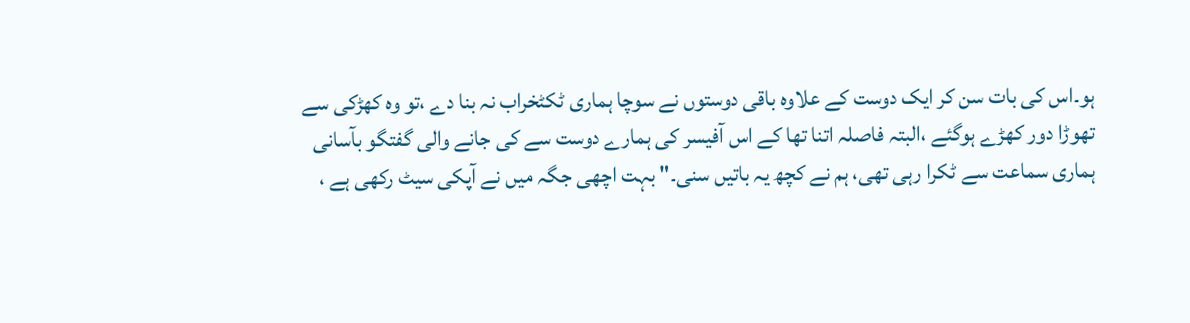ہو۔اس کی بات سن کر ایک دوست کے علاوہ باقی دوستوں نے سوچا ہماری ٹکٹخراب نہ بنا دے ،تو وہ کھڑکی سے تھوڑا دور کھڑے ہوگئے ،البتہ فاصلہ اتنا تھا کے اس آفیسر کی ہمارے دوست سے کی جانے والی گفتگو بآسانی ہماری سماعت سے ٹکرا رہی تھی، ہم نے کچھ یہ باتیں سنی۔" بہت اچھی جگہ میں نے آپکی سیٹ رکھی ہے ،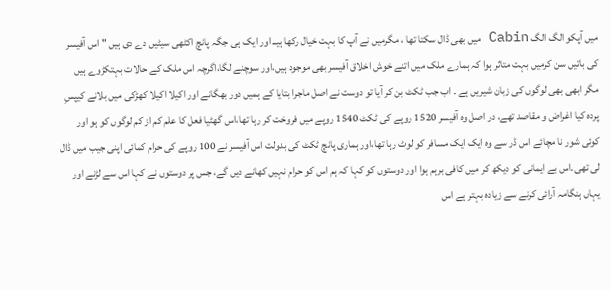میں آپکو الگ الگ Cabin میں بھی ڈال سکتا تھا ، مگرمیں نے آپ کا بہت خیال رکھا ہیــ اور ایک ہی جگہ پانچ اکٹھی سیٹیں دے دی ہیں " اس آفیسر کی باتیں سن کرمیں بہت متاثر ہوا کہ ہمارے ملک میں اتنے خوش اخلاق آفیسر بھی موجود ہیں،اور سوچنے لگا،اگرچہ اس ملک کے حالات بہتکڑوے ہیں مگر ابھی بھی لوگوں کی زبان شیریں ہے ۔ اب جب ٹکٹ بن کر آیا تو دوست نے اصل ماجرا بتایا کے ہمیں دور بھگانے اور اکیلا اکیلا کھڑکی میں بلانے کیپسِ پردہ کیا اغراض و مقاصد تھے، در اصل وہ آفیسر 1520 روپے کی ٹکٹ 1540 روپے میں فروخت کر رہا تھا،اس گھٹیا فعل کا علم کم از کم لوگوں کو ہو اور کوئی شور نا مچائے اس ڈر سے وہ ایک ایک مسافر کو لوٹ رہا تھا،اور ہماری پانچ ٹکٹ کی بدولت اس آفیسر نے 100 روپے کی حرام کمائی اپنی جیب میں ڈال لی تھی۔اس بے ایمانی کو دیکھ کر میں کافی برہم ہوا اور دوستوں کو کہا کہ ہم اس کو حرام نہیں کھانے دیں گے، جس پر دوستوں نے کہا اس سے لڑنے اور یہاں ہنگامہ آرائی کرنے سے زیادہ بہتر ہے اس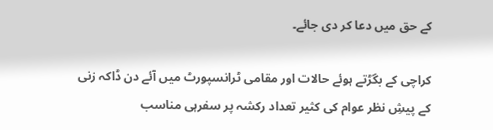کے حق میں دعا کر دی جائے۔

کراچی کے بگڑتے ہوئے حالات اور مقامی ٹرانسپورٹ میں آئے دن ڈاکہ زنی کے پیشِ نظر عوام کی کثیر تعداد رکشہ پر سفرہی مناسب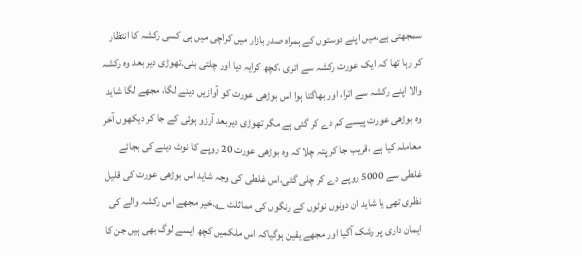سمجھتی ہے،میں اپنے دوستوں کے ہمراہ صدر بازار میں کراچی میں ہی کسی رکشہ کا انتظار کر رہا تھا کہ ایک عورت رکشہ سے اتری ،کچھ کرایہ دیا اور چلتی بنی۔تھوڑی دیر بعد وہ رکشہ والا اپنے رکشہ سے اترا، اور بھاگتا ہوا اس بوڑھی عورت کو آوازیں دینے لگا، مجھے لگا شاید وہ بوڑھی عورت پیسے کم دے کر گئی ہے مگر تھوڑی دیربعد آرزو ہوئی کے جا کر دیکھوں آخر معاملہ کیا ہے ،قریب جا کر پتہ چلا کہ وہ بوڑھی عورت 20 روپے کا نوٹ دینے کی بجائے غلطی سے 5000 روپے دے کر چلی گئی،اس غلطی کی وجہ شاید اس بوڑھی عورت کی قلیل نظری تھی یا شاید ان دونوں نوٹوں کے رنگوں کی مماثلت ؂۔خیر مجھے اس رکشہ والے کی ایمان داری پر رشک آگیا اور مجھے یقین ہوگیاکہ اس ملکمیں کچھ ایسے لوگ بھی ہیں جن کا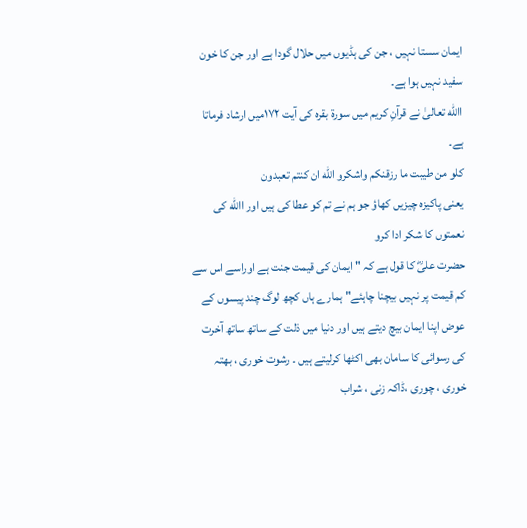ایمان سستا نہیں ، جن کی ہڈیوں میں حلال گودا ہے اور جن کا خون سفید نہیں ہوا ہے۔
االله تعالیٰ نے قرآنِ کریم میں سورۃ بقرہ کی آیت ۱۷۲میں ارشاد فرماتا ہے۔
کلو من طیبت ما رزقنکم واشکرو الله ان کنتم تعبدون
یعنی پاکیزہ چیزیں کھاؤ جو ہم نے تم کو عطا کی ہیں اور االله کی نعمتوں کا شکر ادا کرو
حضرت علیؓ کا قول ہے کہ " ایمان کی قیمت جنت ہے اوراسے اس سے کم قیمت پر نہیں بیچنا چاہئے" ہمارے ہاں کچھ لوگ چند پیسوں کے عوض اپنا ایمان بیچ دیتے ہیں اور دنیا میں ذلت کے ساتھ ساتھ آخرت کی رسوائی کا سامان بھی اکٹھا کرلیتے ہیں ۔ رشوت خوری ، بھتہ خوری ، چوری ،ڈاکہ زنی ، شراب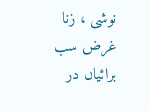نوشی ، زنا غرض سب برائیاں در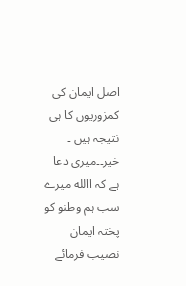اصل ایمان کی کمزوریوں کا ہی نتیجہ ہیں ۔
خیر۔۔میری دعا ہے کہ االله میرے سب ہم وطنو کو پختہ ایمان نصیب فرمائے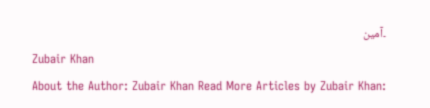۔آمین
Zubair Khan
About the Author: Zubair Khan Read More Articles by Zubair Khan: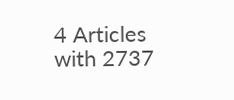4 Articles with 2737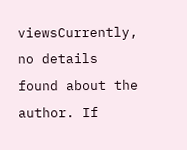viewsCurrently, no details found about the author. If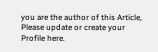you are the author of this Article, Please update or create your Profile here.